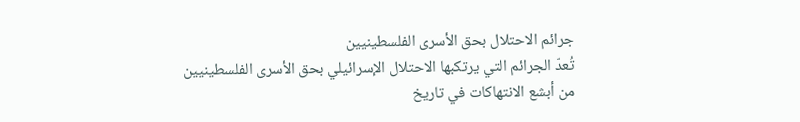جرائم الاحتلال بحق الأسرى الفلسطينيين
تُعدّ الجرائم التي يرتكبها الاحتلال الإسرائيلي بحق الأسرى الفلسطينيين من أبشع الانتهاكات في تاريخ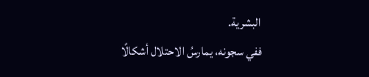البشرية.
ففي سجونه، يمارسُ الاحتلال أشكالًا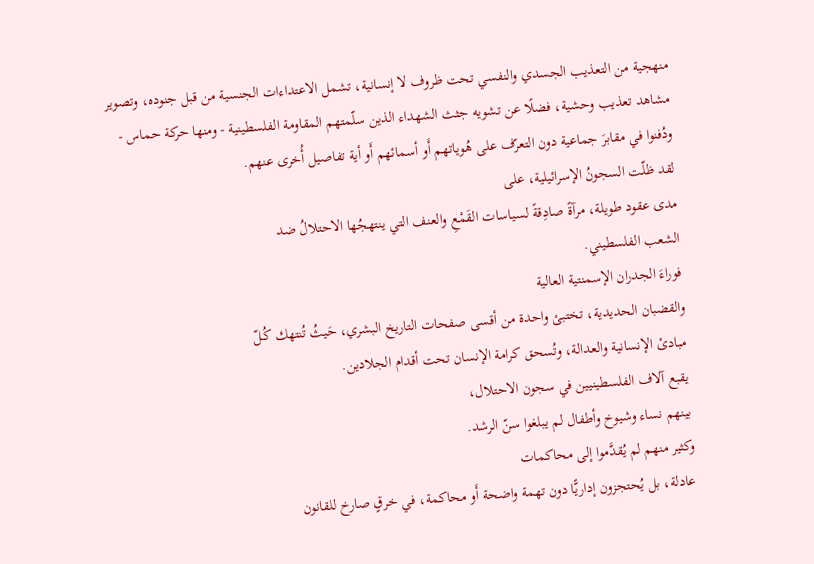منهجية من التعذيب الجسدي والنفسي تحت ظروف لا إنسانية، تشمل الاعتداءات الجنسية من قبل جنوده، وتصوير مشاهد تعذيب وحشية، فضلًا عن تشويه جثث الشهداء الذين سلّمتهم المقاومة الفلسطينية - ومنها حركة حماس - ودُفنوا في مقابرَ جماعية دون التعرّف على هُوياتهم أَو أسمائهم أَو أية تفاصيل أُخرى عنهم.
لقد ظلّت السجونُ الإسرائيلية، على
مدى عقود طويلة، مرآةً صادِقةً لسياسات القَمْعِ والعنف التي ينتهجُها الاحتلالُ ضد
الشعب الفلسطيني.
فوراءَ الجدران الإسمنتية العالية
والقضبان الحديدية، تختبئ واحدة من أقسى صفحات التاريخ البشري، حَيثُ تُنتهك كُـلّ
مبادئ الإنسانية والعدالة، وتُسحق كرامة الإنسان تحت أقدام الجلادين.
يقبع آلاف الفلسطينيين في سجون الاحتلال،
بينهم نساء وشيوخ وأطفال لم يبلغوا سنّ الرشد.
وكثير منهم لم يُقدَّموا إلى محاكمات
عادلة، بل يُحتجزون إداريًّا دون تهمة واضحة أَو محاكمة، في خرقٍ صارخ للقانون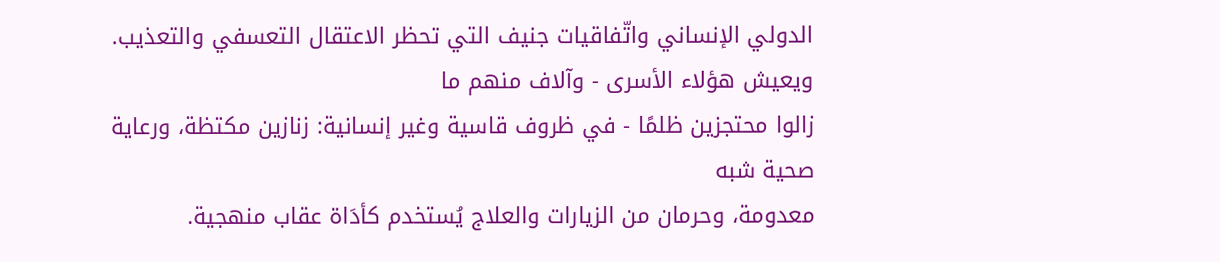الدولي الإنساني واتّفاقيات جنيف التي تحظر الاعتقال التعسفي والتعذيب.
ويعيش هؤلاء الأسرى - وآلاف منهم ما
زالوا محتجزين ظلمًا - في ظروف قاسية وغير إنسانية: زنازين مكتظة، ورعاية صحية شبه
معدومة، وحرمان من الزيارات والعلاج يُستخدم كأدَاة عقاب منهجية.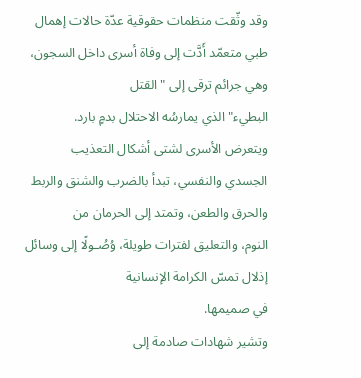وقد وثّقت منظمات حقوقية عدّة حالات إهمال
طبي متعمّد أَدَّت إلى وفاة أسرى داخل السجون، وهي جرائم ترقى إلى "القتل
البطيء" الذي يمارسُه الاحتلال بدمٍ بارد.
ويتعرض الأسرى لشتى أشكال التعذيب
الجسدي والنفسي، تبدأ بالضرب والشنق والربط والحرق والطعن، وتمتد إلى الحرمان من
النوم، والتعليق لفترات طويلة، وُصُـولًا إلى وسائل إذلال تمسّ الكرامة الإنسانية
في صميمها.
وتشير شهادات صادمة إلى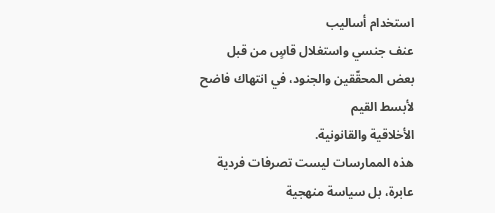استخدام أساليب
عنف جنسي واستغلال قاسٍ من قبل بعض المحقّقين والجنود، في انتهاك فاضح لأبسط القيم
الأخلاقية والقانونية.
هذه الممارسات ليست تصرفات فردية
عابرة، بل سياسة منهجية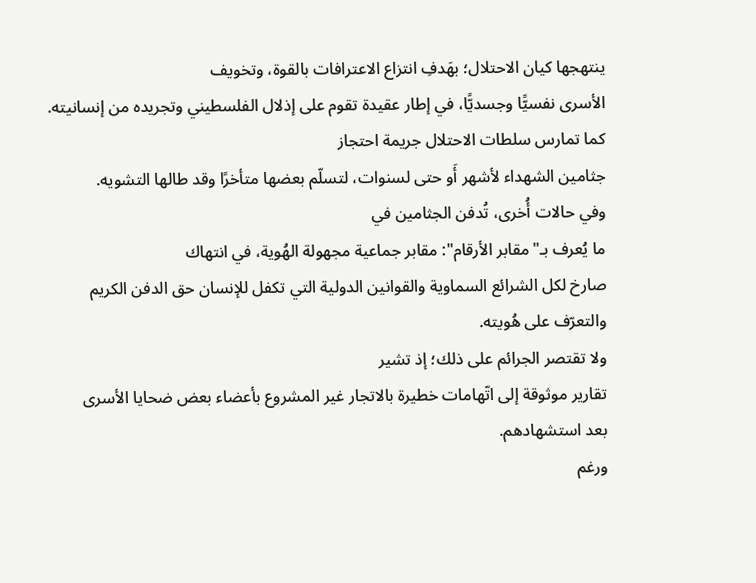ينتهجها كيان الاحتلال؛ بهَدفِ انتزاع الاعترافات بالقوة، وتخويف
الأسرى نفسيًّا وجسديًّا، في إطار عقيدة تقوم على إذلال الفلسطيني وتجريده من إنسانيته.
كما تمارس سلطات الاحتلال جريمة احتجاز
جثامين الشهداء لأشهر أَو حتى لسنوات، لتسلّم بعضها متأخرًا وقد طالها التشويه.
وفي حالات أُخرى، تُدفن الجثامين في
ما يُعرف بـ"مقابر الأرقام": مقابر جماعية مجهولة الهُوية، في انتهاك
صارخ لكل الشرائع السماوية والقوانين الدولية التي تكفل للإنسان حق الدفن الكريم
والتعرّف على هُويته.
ولا تقتصر الجرائم على ذلك؛ إذ تشير
تقارير موثوقة إلى اتّهامات خطيرة بالاتجار غير المشروع بأعضاء بعض ضحايا الأسرى
بعد استشهادهم.
ورغم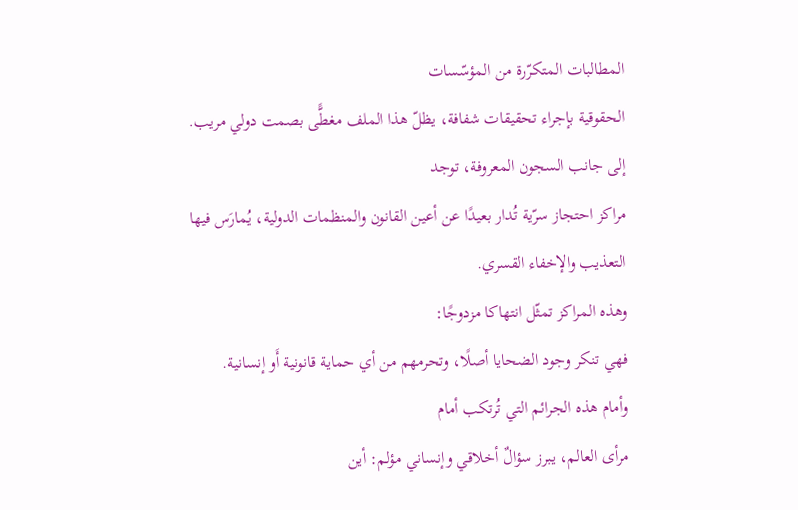المطالبات المتكرّرة من المؤسّسات
الحقوقية بإجراء تحقيقات شفافة، يظلّ هذا الملف مغطًّى بصمت دولي مريب.
إلى جانب السجون المعروفة، توجد
مراكز احتجاز سرّية تُدار بعيدًا عن أعين القانون والمنظمات الدولية، يُمارَس فيها
التعذيب والإخفاء القسري.
وهذه المراكز تمثّل انتهاكا مزدوجًا:
فهي تنكر وجود الضحايا أصلًا، وتحرمهم من أي حماية قانونية أَو إنسانية.
وأمام هذه الجرائم التي تُرتكب أمام
مرأى العالم، يبرز سؤالٌ أخلاقي وإنساني مؤلم: أين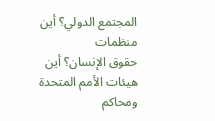المجتمع الدولي؟ أين منظمات
حقوق الإنسان؟ أين هيئات الأمم المتحدة ومحاكم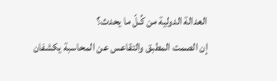العدالة الدولية من كُـلّ ما يحدث؟
إن الصمت المطبق والتقاعس عن المحاسبة يكشفان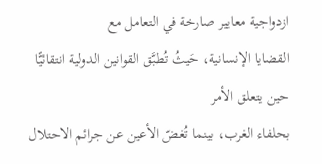ازدواجية معايير صارخة في التعامل مع
القضايا الإنسانية، حَيثُ تُطبَّق القوانين الدولية انتقائيًّا حين يتعلق الأمر
بحلفاء الغرب، بينما تُغضّ الأعين عن جرائم الاحتلال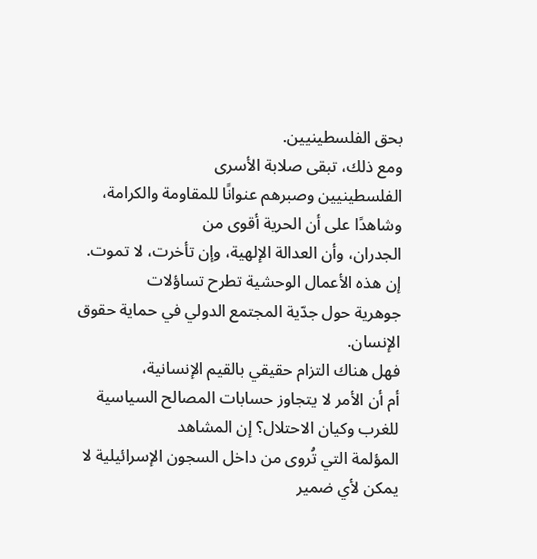بحق الفلسطينيين.
ومع ذلك، تبقى صلابة الأسرى
الفلسطينيين وصبرهم عنوانًا للمقاومة والكرامة، وشاهدًا على أن الحرية أقوى من
الجدران، وأن العدالة الإلهية، وإن تأخرت، لا تموت.
إن هذه الأعمال الوحشية تطرح تساؤلات
جوهرية حول جدّية المجتمع الدولي في حماية حقوق الإنسان.
فهل هناك التزام حقيقي بالقيم الإنسانية،
أم أن الأمر لا يتجاوز حسابات المصالح السياسية للغرب وكيان الاحتلال؟ إن المشاهد
المؤلمة التي تُروى من داخل السجون الإسرائيلية لا يمكن لأي ضمير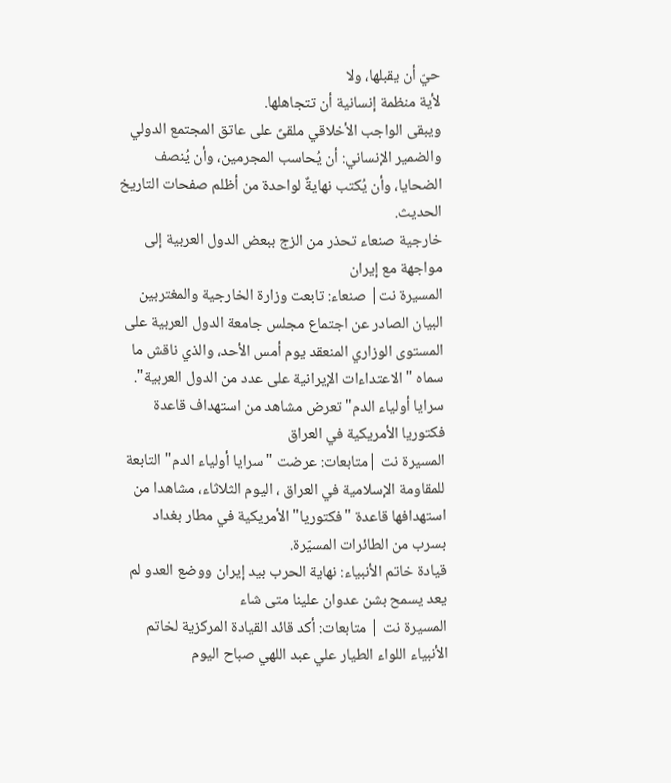حيّ أن يقبلها، ولا
لأية منظمة إنسانية أن تتجاهلها.
ويبقى الواجب الأخلاقي ملقىً على عاتق المجتمع الدولي والضمير الإنساني: أن يُحاسب المجرمين، وأن يُنصف الضحايا، وأن يُكتب نهايةٌ لواحدة من أظلم صفحات التاريخ الحديث.
خارجية صنعاء تحذر من الزج ببعض الدول العربية إلى مواجهة مع إيران
المسيرة نت| صنعاء: تابعت وزارة الخارجية والمغتربين البيان الصادر عن اجتماع مجلس جامعة الدول العربية على المستوى الوزاري المنعقد يوم أمس الأحد، والذي ناقش ما سماه "الاعتداءات الإيرانية على عدد من الدول العربية".
سرايا أولياء الدم" تعرض مشاهد من استهداف قاعدة فكتوريا الأمريكية في العراق
المسيرة نت |متابعات: عرضت "سرايا أولياء الدم" التابعة للمقاومة الإسلامية في العراق ، اليوم الثلاثاء، مشاهدا من استهدافها قاعدة "فكتوريا" الأمريكية في مطار بغداد بسرب من الطائرات المسيّرة.
قيادة خاتم الأنبياء: نهاية الحرب بيد إيران ووضع العدو لم يعد يسمح بشن عدوان علينا متى شاء
المسيرة نت | متابعات: أكد قائد القيادة المركزية لخاتم الأنبياء اللواء الطيار علي عبد اللهي صباح اليوم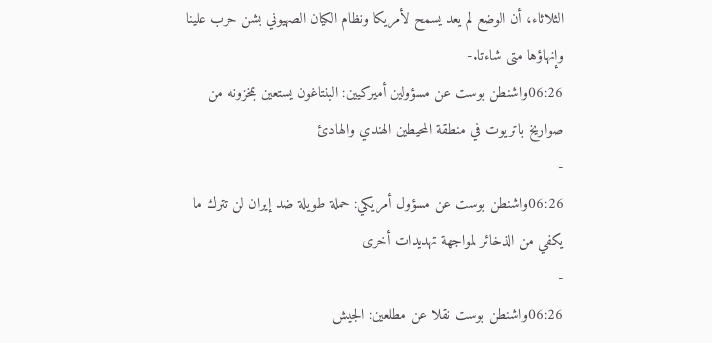الثلاثاء، أن الوضع لم يعد يسمح لأمريكا ونظام الكيان الصهيوني بشن حرب علينا وإنهاؤها متى شاءتا.-
06:26واشنطن بوست عن مسؤولين أميركيين: البنتاغون يستعين بمخزونه من صواريخ باتريوت في منطقة المحيطين الهندي والهادئ
-
06:26واشنطن بوست عن مسؤول أمريكي: حملة طويلة ضد إيران لن تترك ما يكفي من الذخائر لمواجهة تهديدات أخرى
-
06:26واشنطن بوست نقلا عن مطلعين: الجيش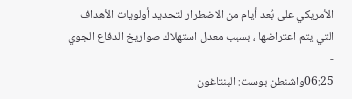الأمريكي على بُعد أيام من الاضطرار لتحديد أولويات الأهداف التي يتم اعتراضها ، بسبب معدل استهلاك صواريخ الدفاع الجوي
-
06:25واشنطن بوست: البنتاغون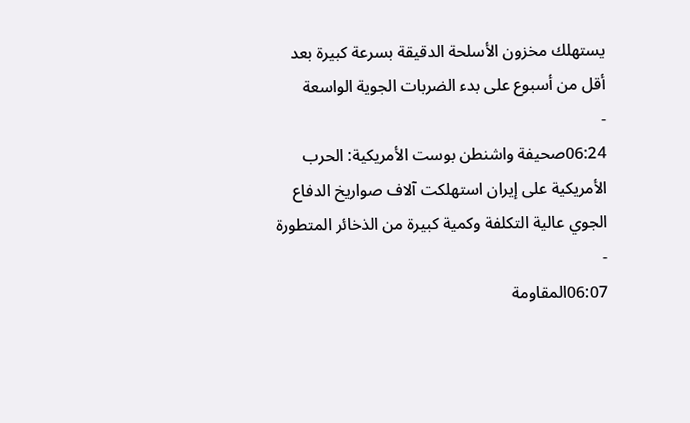يستهلك مخزون الأسلحة الدقيقة بسرعة كبيرة بعد أقل من أسبوع على بدء الضربات الجوية الواسعة
-
06:24صحيفة واشنطن بوست الأمريكية: الحرب الأمريكية على إيران استهلكت آلاف صواريخ الدفاع الجوي عالية التكلفة وكمية كبيرة من الذخائر المتطورة
-
06:07المقاومة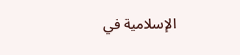الإسلامية في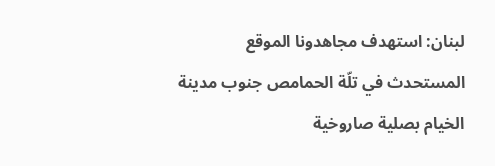لبنان: استهدف مجاهدونا الموقع المستحدث في تلّة الحمامص جنوب مدينة الخيام بصلية صاروخية